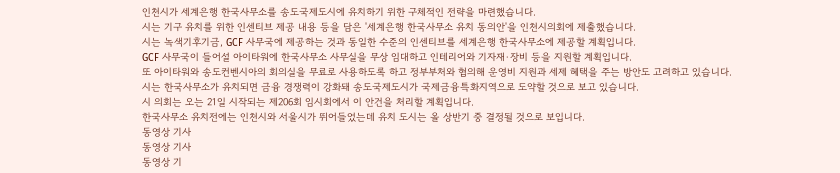인천시가 세계은행 한국사무소를 송도국제도시에 유치하기 위한 구체적인 전략을 마련했습니다.
시는 기구 유치를 위한 인센티브 제공 내용 등을 담은 '세계은행 한국사무소 유치 동의안'을 인천시의회에 제출했습니다.
시는 녹색기후기금, GCF 사무국에 제공하는 것과 동일한 수준의 인센티브를 세계은행 한국사무소에 제공할 계획입니다.
GCF 사무국이 들어설 아이타워에 한국사무소 사무실을 무상 임대하고 인테리어와 기자재·장비 등을 지원할 계획입니다.
또 아이타워와 송도컨벤시아의 회의실을 무료로 사용하도록 하고 정부부처와 협의해 운영비 지원과 세제 혜택을 주는 방안도 고려하고 있습니다.
시는 한국사무소가 유치되면 금융 경쟁력이 강화돼 송도국제도시가 국제금융특화지역으로 도약할 것으로 보고 있습니다.
시 의회는 오는 21일 시작되는 제206회 임시회에서 이 안건을 처리할 계획입니다.
한국사무소 유치전에는 인천시와 서울시가 뛰어들었는데 유치 도시는 올 상반기 중 결정될 것으로 보입니다.
동영상 기사
동영상 기사
동영상 기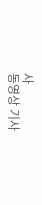사
동영상 기사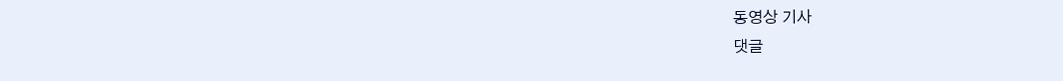동영상 기사
댓글